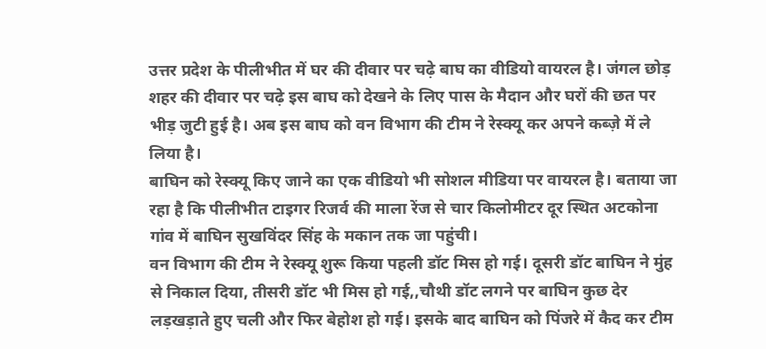उत्तर प्रदेश के पीलीभीत में घर की दीवार पर चढ़े बाघ का वीडियो वायरल है। जंगल छोड़ शहर की दीवार पर चढ़े इस बाघ को देखने के लिए पास के मैदान और घरों की छत पर भीड़ जुटी हुई है। अब इस बाघ को वन विभाग की टीम ने रेस्क्यू कर अपने कब्ज़े में ले लिया है।
बाघिन को रेस्क्यू किए जाने का एक वीडियो भी सोशल मीडिया पर वायरल है। बताया जा रहा है कि पीलीभीत टाइगर रिजर्व की माला रेंज से चार किलोमीटर दूर स्थित अटकोना गांव में बाघिन सुखविंदर सिंह के मकान तक जा पहुंची।
वन विभाग की टीम ने रेस्क्यू शुरू किया पहली डॉट मिस हो गई। दूसरी डॉट बाघिन ने मुंह से निकाल दिया, तीसरी डॉट भी मिस हो गई,,चौथी डॉट लगने पर बाघिन कुछ देर लड़खड़ाते हुए चली और फिर बेहोश हो गई। इसके बाद बाघिन को पिंजरे में कैद कर टीम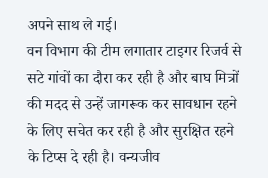अपने साथ ले गई।
वन विभाग की टीम लगातार टाइगर रिजर्व से सटे गांवों का दौरा कर रही है और बाघ मित्रों की मदद से उन्हें जागरूक कर सावधान रहने के लिए सचेत कर रही है और सुरक्षित रहने के टिप्स दे रही है। वन्यजीव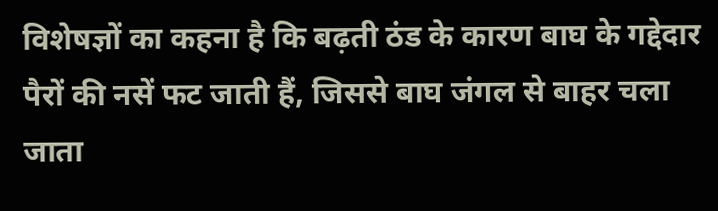विशेषज्ञों का कहना है कि बढ़ती ठंड के कारण बाघ के गद्देदार पैरों की नसें फट जाती हैं, जिससे बाघ जंगल से बाहर चला जाता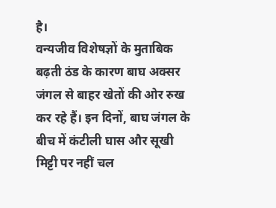है।
वन्यजीव विशेषज्ञों के मुताबिक बढ़ती ठंड के कारण बाघ अक्सर जंगल से बाहर खेतों की ओर रुख कर रहे हैं। इन दिनों, बाघ जंगल के बीच में कंटीली घास और सूखी मिट्टी पर नहीं चल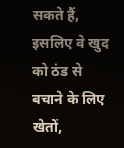सकते हैं, इसलिए वे खुद को ठंड से बचाने के लिए खेतों,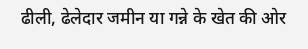ढीली, ढेलेदार जमीन या गन्ने के खेत की ओर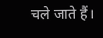चले जाते हैं।